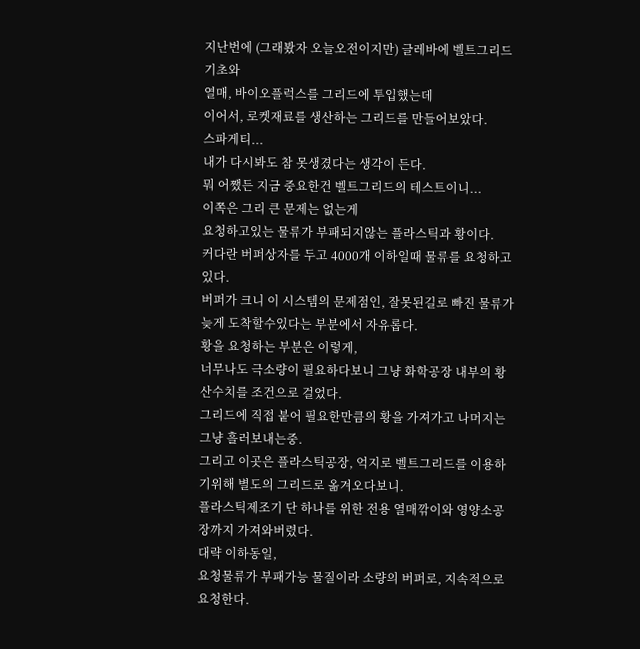지난번에 (그래봤자 오늘오전이지만) 글레바에 벨트그리드 기초와
열매, 바이오플럭스를 그리드에 투입했는데
이어서, 로켓재료를 생산하는 그리드를 만들어보았다.
스파게티...
내가 다시봐도 참 못생겼다는 생각이 든다.
뭐 어쨌든 지금 중요한건 벨트그리드의 테스트이니...
이쪽은 그리 큰 문제는 없는게
요청하고있는 물류가 부패되지않는 플라스틱과 황이다.
커다란 버퍼상자를 두고 4000개 이하일때 물류를 요청하고있다.
버퍼가 크니 이 시스템의 문제점인, 잘못된길로 빠진 물류가 늦게 도착할수있다는 부분에서 자유롭다.
황을 요청하는 부분은 이렇게,
너무나도 극소량이 필요하다보니 그냥 화학공장 내부의 황산수치를 조건으로 걸었다.
그리드에 직접 붙어 필요한만큼의 황을 가져가고 나머지는 그냥 흘러보내는중.
그리고 이곳은 플라스틱공장, 억지로 벨트그리드를 이용하기위해 별도의 그리드로 옮겨오다보니.
플라스틱제조기 단 하나를 위한 전용 열매깎이와 영양소공장까지 가져와버렸다.
대략 이하동일,
요청물류가 부패가능 물질이라 소량의 버퍼로, 지속적으로 요청한다.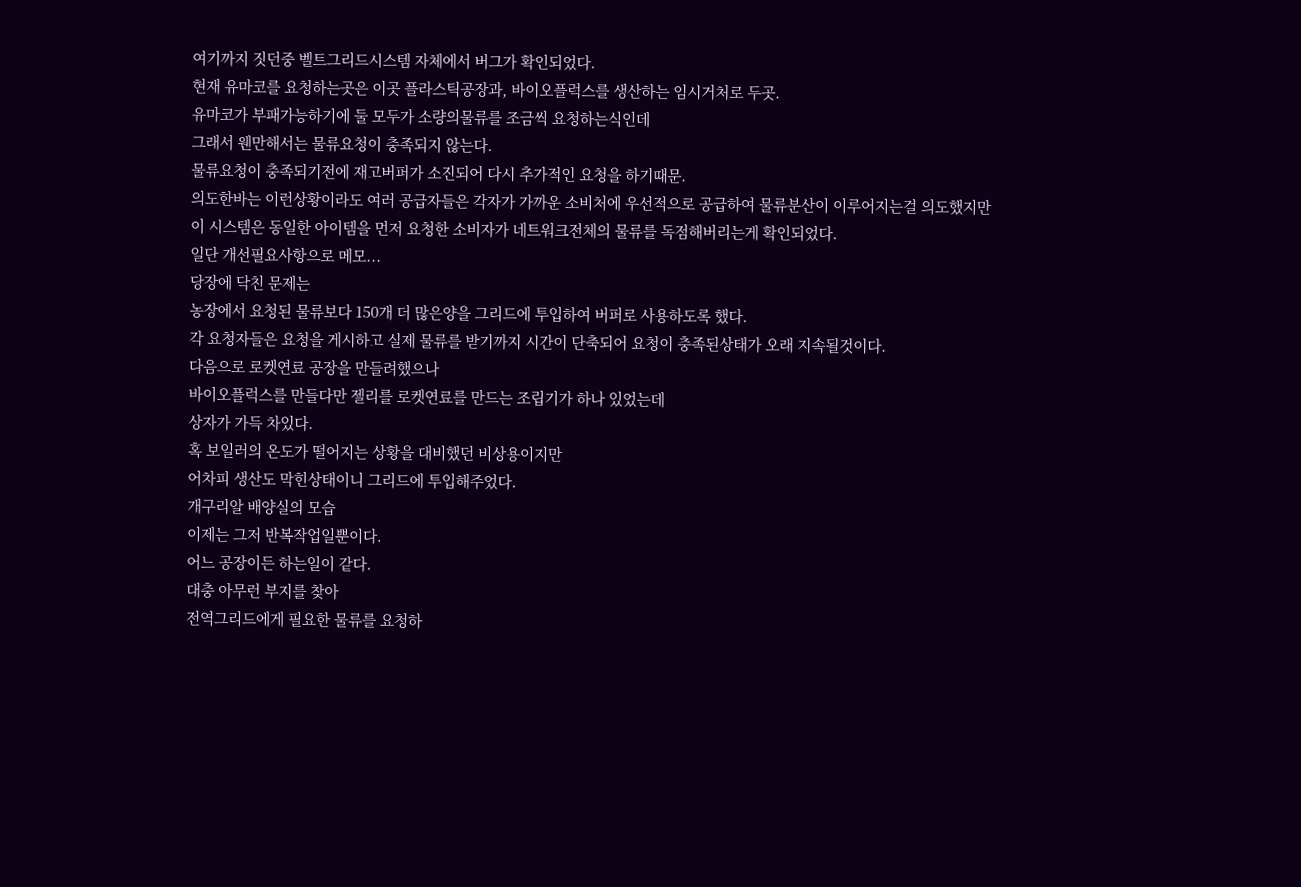여기까지 짓던중 벨트그리드시스템 자체에서 버그가 확인되었다.
현재 유마코를 요청하는곳은 이곳 플라스틱공장과, 바이오플럭스를 생산하는 임시거처로 두곳.
유마코가 부패가능하기에 둘 모두가 소량의물류를 조금씩 요청하는식인데
그래서 웬만해서는 물류요청이 충족되지 않는다.
물류요청이 충족되기전에 재고버퍼가 소진되어 다시 추가적인 요청을 하기때문.
의도한바는 이런상황이라도 여러 공급자들은 각자가 가까운 소비처에 우선적으로 공급하여 물류분산이 이루어지는걸 의도했지만
이 시스템은 동일한 아이템을 먼저 요청한 소비자가 네트워크전체의 물류를 독점해버리는게 확인되었다.
일단 개선필요사항으로 메모...
당장에 닥친 문제는
농장에서 요청된 물류보다 150개 더 많은양을 그리드에 투입하여 버퍼로 사용하도록 했다.
각 요청자들은 요청을 게시하고 실제 물류를 받기까지 시간이 단축되어 요청이 충족된상태가 오래 지속될것이다.
다음으로 로켓연료 공장을 만들려했으나
바이오플럭스를 만들다만 젤리를 로켓연료를 만드는 조립기가 하나 있었는데
상자가 가득 차있다.
혹 보일러의 온도가 떨어지는 상황을 대비했던 비상용이지만
어차피 생산도 막힌상태이니 그리드에 투입해주었다.
개구리알 배양실의 모습
이제는 그저 반복작업일뿐이다.
어느 공장이든 하는일이 같다.
대충 아무런 부지를 찾아
전역그리드에게 필요한 물류를 요청하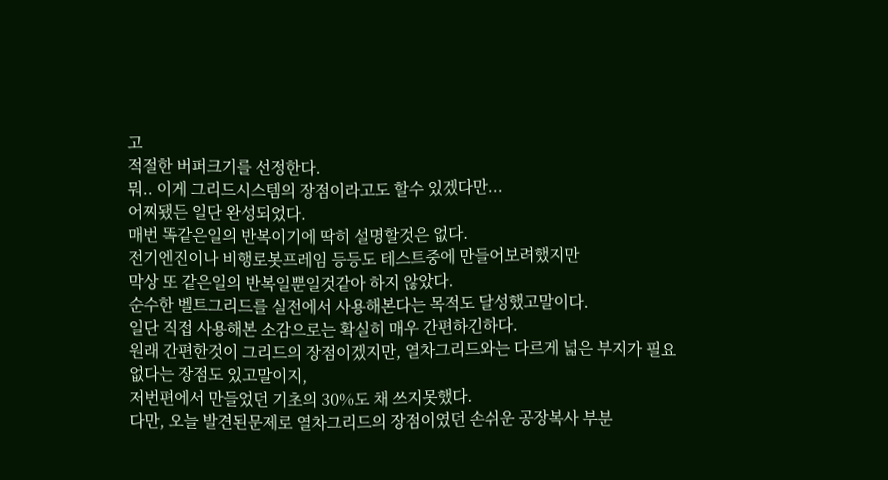고
적절한 버퍼크기를 선정한다.
뭐.. 이게 그리드시스템의 장점이라고도 할수 있겠다만...
어찌됐든 일단 완성되었다.
매번 똑같은일의 반복이기에 딱히 설명할것은 없다.
전기엔진이나 비행로봇프레임 등등도 테스트중에 만들어보려했지만
막상 또 같은일의 반복일뿐일것같아 하지 않았다.
순수한 벨트그리드를 실전에서 사용해본다는 목적도 달성했고말이다.
일단 직접 사용해본 소감으로는 확실히 매우 간편하긴하다.
원래 간편한것이 그리드의 장점이겠지만, 열차그리드와는 다르게 넓은 부지가 필요없다는 장점도 있고말이지,
저번편에서 만들었던 기초의 30%도 채 쓰지못했다.
다만, 오늘 발견된문제로 열차그리드의 장점이였던 손쉬운 공장복사 부분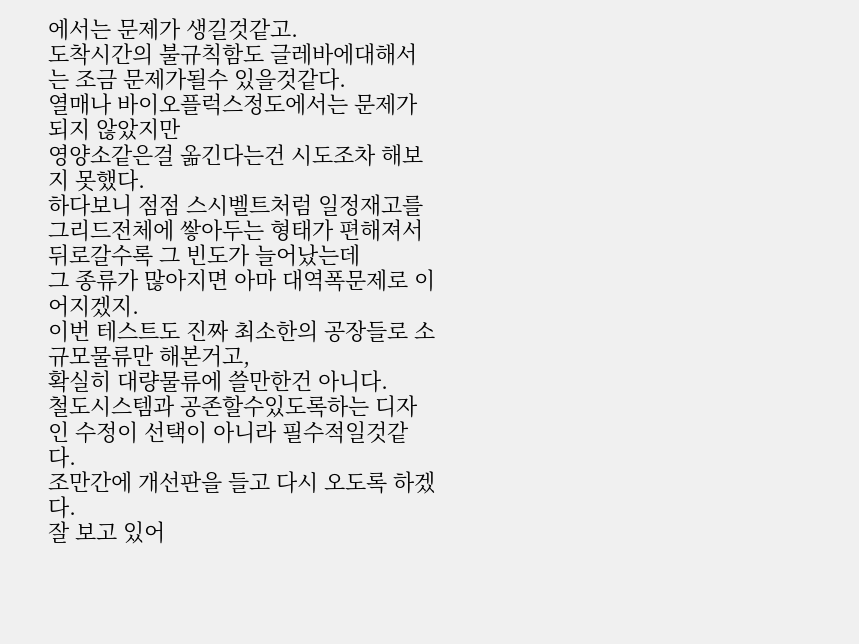에서는 문제가 생길것같고.
도착시간의 불규칙함도 글레바에대해서는 조금 문제가될수 있을것같다.
열매나 바이오플럭스정도에서는 문제가 되지 않았지만
영양소같은걸 옮긴다는건 시도조차 해보지 못했다.
하다보니 점점 스시벨트처럼 일정재고를 그리드전체에 쌓아두는 형태가 편해져서 뒤로갈수록 그 빈도가 늘어났는데
그 종류가 많아지면 아마 대역폭문제로 이어지겠지.
이번 테스트도 진짜 최소한의 공장들로 소규모물류만 해본거고,
확실히 대량물류에 쓸만한건 아니다.
철도시스템과 공존할수있도록하는 디자인 수정이 선택이 아니라 필수적일것같다.
조만간에 개선판을 들고 다시 오도록 하겠다.
잘 보고 있어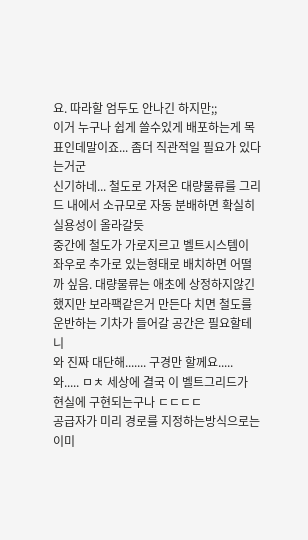요. 따라할 엄두도 안나긴 하지만;;
이거 누구나 쉽게 쓸수있게 배포하는게 목표인데말이죠... 좀더 직관적일 필요가 있다는거군
신기하네... 철도로 가져온 대량물류를 그리드 내에서 소규모로 자동 분배하면 확실히 실용성이 올라갈듯
중간에 철도가 가로지르고 벨트시스템이 좌우로 추가로 있는형태로 배치하면 어떨까 싶음. 대량물류는 애초에 상정하지않긴 했지만 보라팩같은거 만든다 치면 철도를 운반하는 기차가 들어갈 공간은 필요할테니
와 진짜 대단해....... 구경만 할께요.....
와..... ㅁㅊ 세상에 결국 이 벨트그리드가 현실에 구현되는구나 ㄷㄷㄷㄷ
공급자가 미리 경로를 지정하는방식으로는 이미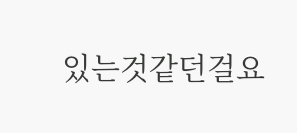있는것같던걸요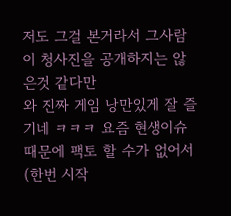저도 그걸 본거라서 그사람이 청사진을 공개하지는 않은것 같다만
와 진짜 게임 낭만있게 잘 즐기네 ㅋㅋㅋ 요즘 현생이슈 때문에 팩토 할 수가 없어서(한번 시작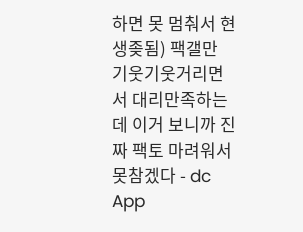하면 못 멈춰서 현생좆됨) 팩갤만 기웃기웃거리면서 대리만족하는데 이거 보니까 진짜 팩토 마려워서 못참겠다 - dc App